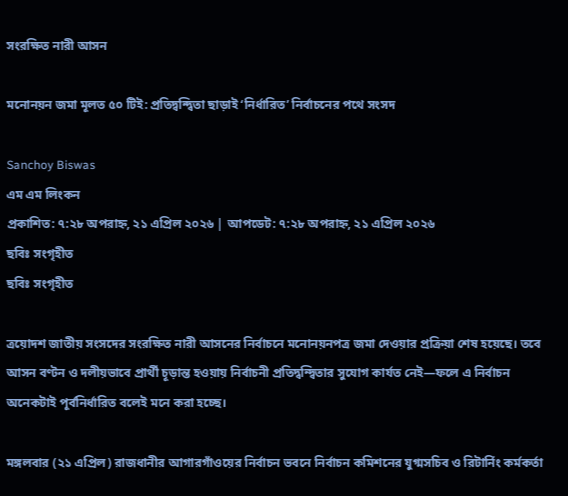সংরক্ষিত নারী আসন

মনোনয়ন জমা মূলত ৫০ টিই: প্রতিদ্বন্দ্বিতা ছাড়াই ‘নির্ধারিত’ নির্বাচনের পথে সংসদ

Sanchoy Biswas
এম এম লিংকন
প্রকাশিত: ৭:২৮ অপরাহ্ন, ২১ এপ্রিল ২০২৬ | আপডেট: ৭:২৮ অপরাহ্ন, ২১ এপ্রিল ২০২৬
ছবিঃ সংগৃহীত
ছবিঃ সংগৃহীত

ত্রয়োদশ জাতীয় সংসদের সংরক্ষিত নারী আসনের নির্বাচনে মনোনয়নপত্র জমা দেওয়ার প্রক্রিয়া শেষ হয়েছে। তবে আসন বণ্টন ও দলীয়ভাবে প্রার্থী চূড়ান্ত হওয়ায় নির্বাচনী প্রতিদ্বন্দ্বিতার সুযোগ কার্যত নেই—ফলে এ নির্বাচন অনেকটাই পূর্বনির্ধারিত বলেই মনে করা হচ্ছে।

মঙ্গলবার (২১ এপ্রিল) রাজধানীর আগারগাঁওয়ের নির্বাচন ভবনে নির্বাচন কমিশনের যুগ্মসচিব ও রিটার্নিং কর্মকর্তা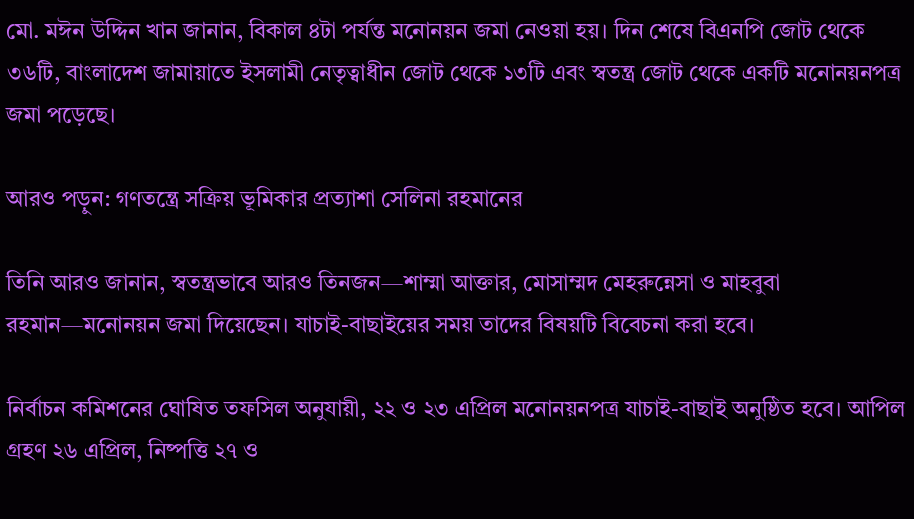মো. মঈন উদ্দিন খান জানান, বিকাল ৪টা পর্যন্ত মনোনয়ন জমা নেওয়া হয়। দিন শেষে বিএনপি জোট থেকে ৩৬টি, বাংলাদেশ জামায়াতে ইসলামী নেতৃত্বাধীন জোট থেকে ১৩টি এবং স্বতন্ত্র জোট থেকে একটি মনোনয়নপত্র জমা পড়েছে।

আরও পড়ুন: গণতন্ত্রে সক্রিয় ভূমিকার প্রত্যাশা সেলিনা রহমানের

তিনি আরও জানান, স্বতন্ত্রভাবে আরও তিনজন—শাম্মা আক্তার, মোসাম্মদ মেহরুন্নেসা ও মাহবুবা রহমান—মনোনয়ন জমা দিয়েছেন। যাচাই-বাছাইয়ের সময় তাদের বিষয়টি বিবেচনা করা হবে।

নির্বাচন কমিশনের ঘোষিত তফসিল অনুযায়ী, ২২ ও ২৩ এপ্রিল মনোনয়নপত্র যাচাই-বাছাই অনুষ্ঠিত হবে। আপিল গ্রহণ ২৬ এপ্রিল, নিষ্পত্তি ২৭ ও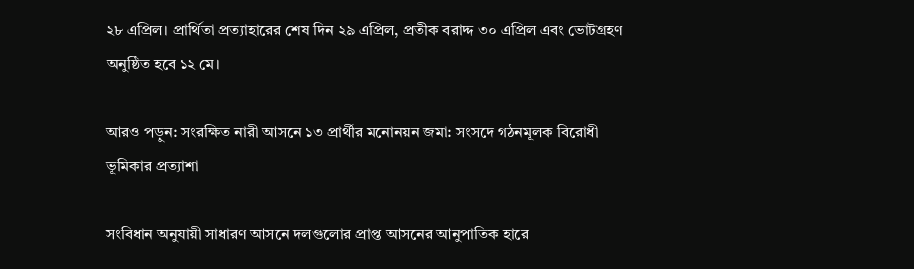২৮ এপ্রিল। প্রার্থিতা প্রত্যাহারের শেষ দিন ২৯ এপ্রিল, প্রতীক বরাদ্দ ৩০ এপ্রিল এবং ভোটগ্রহণ অনুষ্ঠিত হবে ১২ মে।

আরও পড়ুন: সংরক্ষিত নারী আসনে ১৩ প্রার্থীর মনোনয়ন জমা: সংসদে গঠনমূলক বিরোধী ভূমিকার প্রত্যাশা

সংবিধান অনুযায়ী সাধারণ আসনে দলগুলোর প্রাপ্ত আসনের আনুপাতিক হারে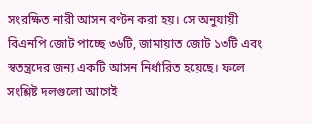সংরক্ষিত নারী আসন বণ্টন করা হয়। সে অনুযায়ী বিএনপি জোট পাচ্ছে ৩৬টি, জামায়াত জোট ১৩টি এবং স্বতন্ত্রদের জন্য একটি আসন নির্ধারিত হয়েছে। ফলে সংশ্লিষ্ট দলগুলো আগেই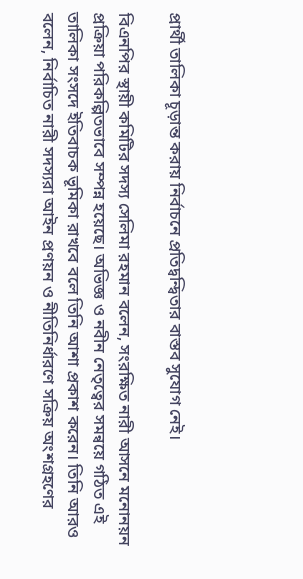প্রার্থী তালিকা চূড়ান্ত করায় নির্বাচনে প্রতিদ্বন্দ্বিতার বাস্তব সুযোগ নেই।

বিএনপির স্থায়ী কমিটির সদস্য সেলিমা রহমান বলেন, সংরক্ষিত নারী আসনে মনোনয়ন প্রক্রিয়া পরিকল্পিতভাবে সম্পন্ন হয়েছে। অভিজ্ঞ ও নবীন নেতৃত্বের সমন্বয়ে গঠিত এই তালিকা সংসদে ইতিবাচক ভূমিকা রাখবে বলে তিনি আশা প্রকাশ করেন। তিনি আরও বলেন, নির্বাচিত নারী সদস্যরা আইন প্রণয়ন ও নীতিনির্ধারণে সক্রিয় অংশগ্রহণের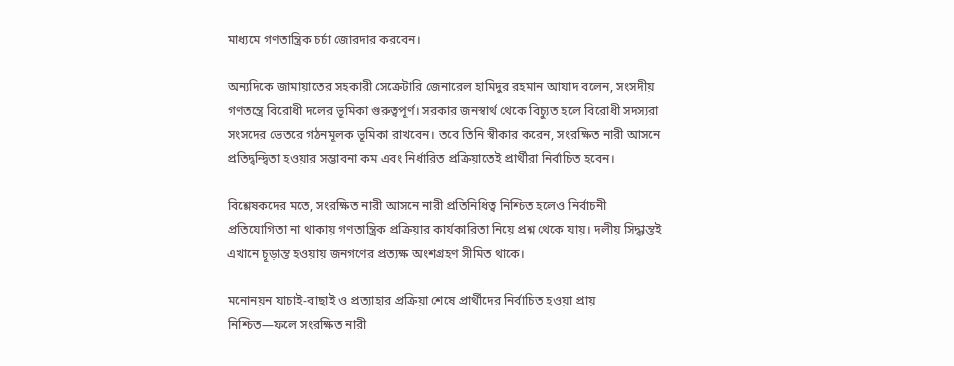মাধ্যমে গণতান্ত্রিক চর্চা জোরদার করবেন।

অন্যদিকে জামায়াতের সহকারী সেক্রেটারি জেনারেল হামিদুর রহমান আযাদ বলেন, সংসদীয় গণতন্ত্রে বিরোধী দলের ভূমিকা গুরুত্বপূর্ণ। সরকার জনস্বার্থ থেকে বিচ্যুত হলে বিরোধী সদস্যরা সংসদের ভেতরে গঠনমূলক ভূমিকা রাখবেন। তবে তিনি স্বীকার করেন, সংরক্ষিত নারী আসনে প্রতিদ্বন্দ্বিতা হওয়ার সম্ভাবনা কম এবং নির্ধারিত প্রক্রিয়াতেই প্রার্থীরা নির্বাচিত হবেন।

বিশ্লেষকদের মতে, সংরক্ষিত নারী আসনে নারী প্রতিনিধিত্ব নিশ্চিত হলেও নির্বাচনী প্রতিযোগিতা না থাকায় গণতান্ত্রিক প্রক্রিয়ার কার্যকারিতা নিয়ে প্রশ্ন থেকে যায়। দলীয় সিদ্ধান্তই এখানে চূড়ান্ত হওয়ায় জনগণের প্রত্যক্ষ অংশগ্রহণ সীমিত থাকে।

মনোনয়ন যাচাই-বাছাই ও প্রত্যাহার প্রক্রিয়া শেষে প্রার্থীদের নির্বাচিত হওয়া প্রায় নিশ্চিত—ফলে সংরক্ষিত নারী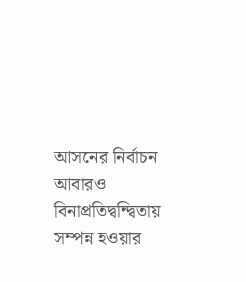আসনের নির্বাচন আবারও বিনাপ্রতিদ্বন্দ্বিতায় সম্পন্ন হওয়ার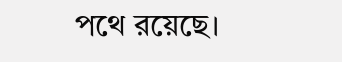পথে রয়েছে।